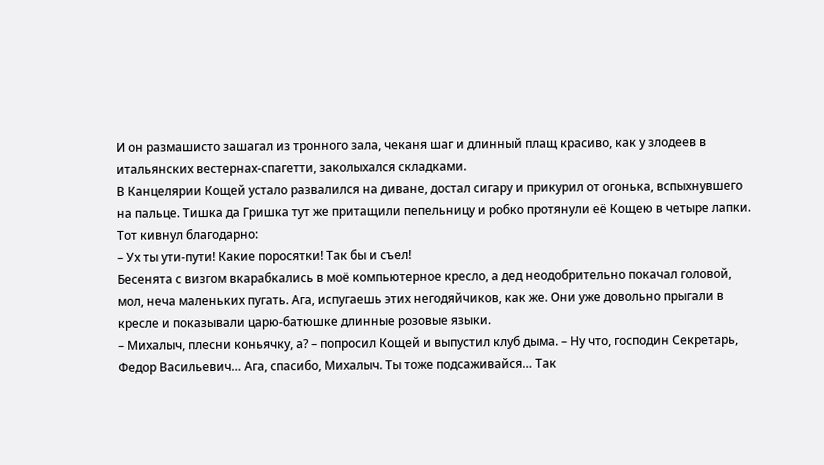И он размашисто зашагал из тронного зала, чеканя шаг и длинный плащ красиво, как у злодеев в итальянских вестернах-спагетти, заколыхался складками.
В Канцелярии Кощей устало развалился на диване, достал сигару и прикурил от огонька, вспыхнувшего на пальце. Тишка да Гришка тут же притащили пепельницу и робко протянули её Кощею в четыре лапки. Тот кивнул благодарно:
– Ух ты ути-пути! Какие поросятки! Так бы и съел!
Бесенята с визгом вкарабкались в моё компьютерное кресло, а дед неодобрительно покачал головой, мол, неча маленьких пугать. Ага, испугаешь этих негодяйчиков, как же. Они уже довольно прыгали в кресле и показывали царю-батюшке длинные розовые языки.
– Михалыч, плесни коньячку, а? – попросил Кощей и выпустил клуб дыма. – Ну что, господин Секретарь, Федор Васильевич… Ага, спасибо, Михалыч. Ты тоже подсаживайся… Так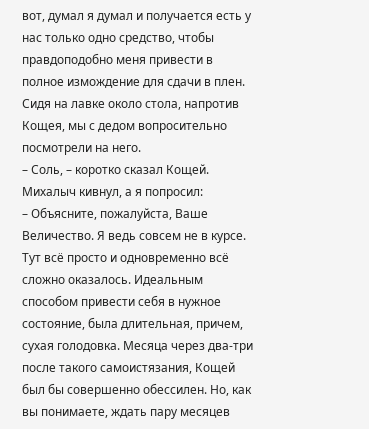вот, думал я думал и получается есть у нас только одно средство, чтобы правдоподобно меня привести в полное измождение для сдачи в плен.
Сидя на лавке около стола, напротив Кощея, мы с дедом вопросительно посмотрели на него.
– Соль, – коротко сказал Кощей.
Михалыч кивнул, а я попросил:
– Объясните, пожалуйста, Ваше Величество. Я ведь совсем не в курсе.
Тут всё просто и одновременно всё сложно оказалось. Идеальным способом привести себя в нужное состояние, была длительная, причем, сухая голодовка. Месяца через два-три после такого самоистязания, Кощей был бы совершенно обессилен. Но, как вы понимаете, ждать пару месяцев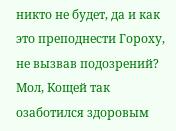никто не будет, да и как это преподнести Гороху, не вызвав подозрений? Мол, Кощей так озаботился здоровым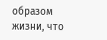образом жизни, что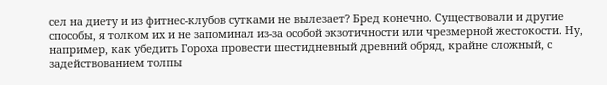сел на диету и из фитнес-клубов сутками не вылезает? Бред конечно. Существовали и другие способы, я толком их и не запоминал из-за особой экзотичности или чрезмерной жестокости. Ну, например, как убедить Гороха провести шестидневный древний обряд, крайне сложный, с задействованием толпы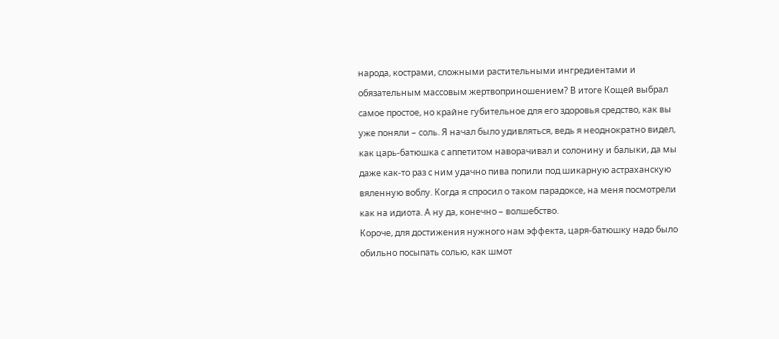народа, кострами, сложными растительными ингредиентами и обязательным массовым жертвоприношением? В итоге Кощей выбрал самое простое, но крайне губительное для его здоровья средство, как вы уже поняли – соль. Я начал было удивляться, ведь я неоднократно видел, как царь-батюшка с аппетитом наворачивал и солонину и балыки, да мы даже как-то раз с ним удачно пива попили под шикарную астраханскую вяленную воблу. Когда я спросил о таком парадоксе, на меня посмотрели как на идиота. А ну да, конечно – волшебство.
Короче, для достижения нужного нам эффекта, царя-батюшку надо было обильно посыпать солью, как шмот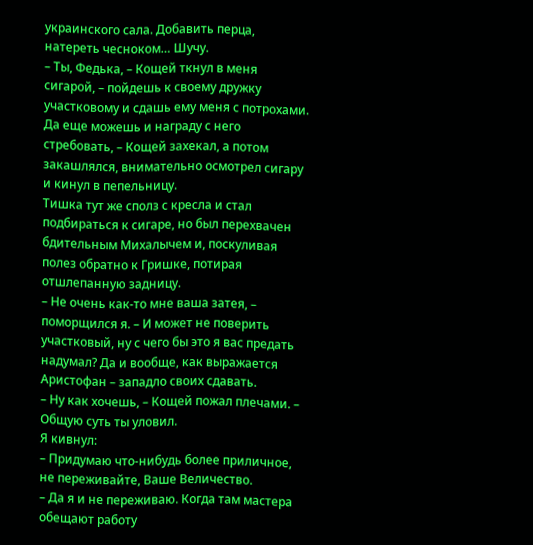украинского сала. Добавить перца, натереть чесноком… Шучу.
– Ты, Федька, – Кощей ткнул в меня сигарой, – пойдешь к своему дружку участковому и сдашь ему меня с потрохами. Да еще можешь и награду с него стребовать, – Кощей захекал, а потом закашлялся, внимательно осмотрел сигару и кинул в пепельницу.
Тишка тут же сполз с кресла и стал подбираться к сигаре, но был перехвачен бдительным Михалычем и, поскуливая полез обратно к Гришке, потирая отшлепанную задницу.
– Не очень как-то мне ваша затея, – поморщился я. – И может не поверить участковый, ну с чего бы это я вас предать надумал? Да и вообще, как выражается Аристофан – западло своих сдавать.
– Ну как хочешь, – Кощей пожал плечами. – Общую суть ты уловил.
Я кивнул:
– Придумаю что-нибудь более приличное, не переживайте, Ваше Величество.
– Да я и не переживаю. Когда там мастера обещают работу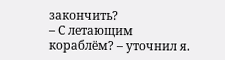закончить?
– С летающим кораблём? – уточнил я.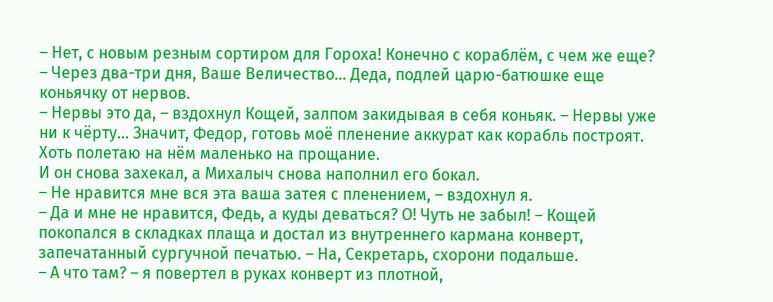– Нет, с новым резным сортиром для Гороха! Конечно с кораблём, с чем же еще?
– Через два-три дня, Ваше Величество… Деда, подлей царю-батюшке еще коньячку от нервов.
– Нервы это да, – вздохнул Кощей, залпом закидывая в себя коньяк. – Нервы уже ни к чёрту… Значит, Федор, готовь моё пленение аккурат как корабль построят. Хоть полетаю на нём маленько на прощание.
И он снова захекал, а Михалыч снова наполнил его бокал.
– Не нравится мне вся эта ваша затея с пленением, – вздохнул я.
– Да и мне не нравится, Федь, а куды деваться? О! Чуть не забыл! – Кощей покопался в складках плаща и достал из внутреннего кармана конверт, запечатанный сургучной печатью. – На, Секретарь, схорони подальше.
– А что там? – я повертел в руках конверт из плотной,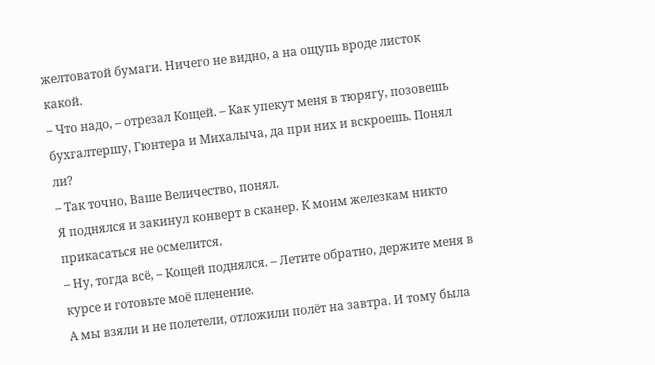желтоватой бумаги. Ничего не видно, а на ощупь вроде листок какой.
– Что надо, – отрезал Кощей. – Как упекут меня в тюрягу, позовешь бухгалтершу, Гюнтера и Михалыча, да при них и вскроешь. Понял ли?
– Так точно, Ваше Величество, понял.
Я поднялся и закинул конверт в сканер. К моим железкам никто прикасаться не осмелится.
– Ну, тогда всё, – Кощей поднялся. – Летите обратно, держите меня в курсе и готовьте моё пленение.
А мы взяли и не полетели, отложили полёт на завтра. И тому была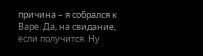причина – я собрался к Варе. Да, на свидание, если получится. Ну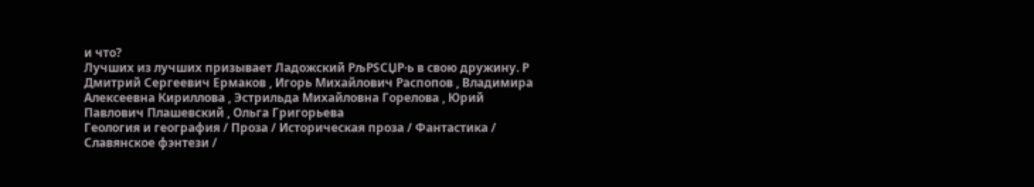и что?
Лучших из лучших призывает Ладожский РљРЅСЏР·ь в свою дружину. Р
Дмитрий Сергеевич Ермаков , Игорь Михайлович Распопов , Владимира Алексеевна Кириллова , Эстрильда Михайловна Горелова , Юрий Павлович Плашевский , Ольга Григорьева
Геология и география / Проза / Историческая проза / Фантастика / Славянское фэнтези /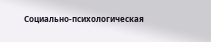Социально-психологическая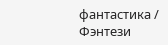фантастика / Фэнтези